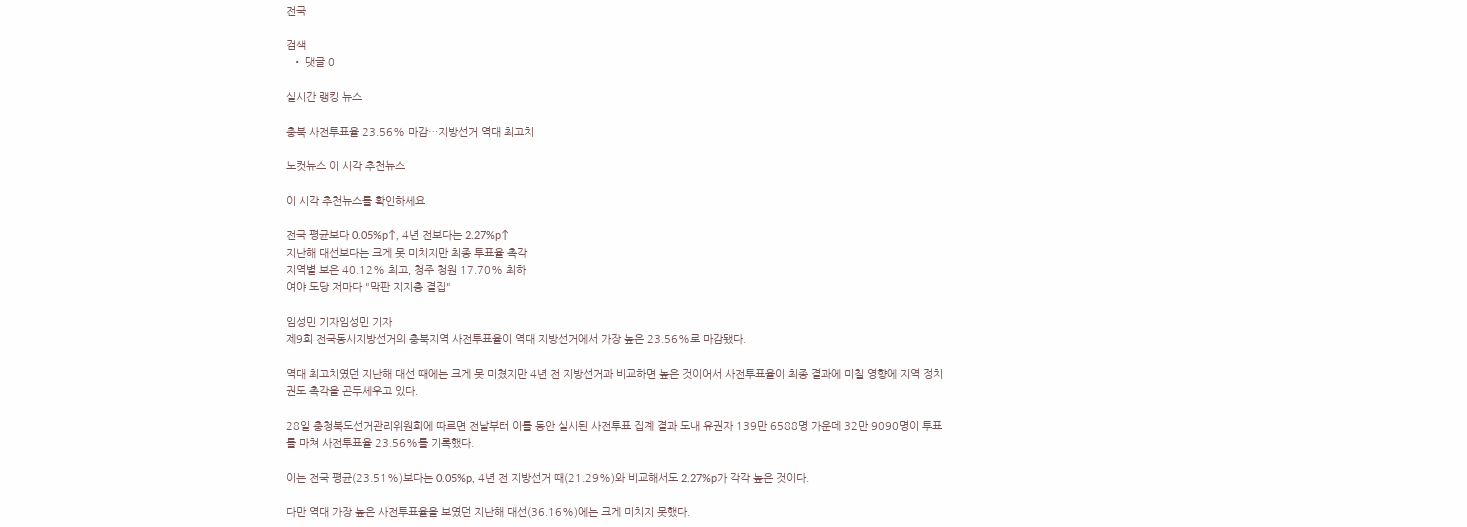전국

검색
  • 댓글 0

실시간 랭킹 뉴스

충북 사전투표율 23.56% 마감…지방선거 역대 최고치

노컷뉴스 이 시각 추천뉴스

이 시각 추천뉴스를 확인하세요

전국 평균보다 0.05%p↑, 4년 전보다는 2.27%p↑
지난해 대선보다는 크게 못 미치지만 최종 투표율 촉각
지역별 보은 40.12% 최고, 청주 청원 17.70% 최하
여야 도당 저마다 "막판 지지층 결집"

임성민 기자임성민 기자
제9회 전국동시지방선거의 충북지역 사전투표율이 역대 지방선거에서 가장 높은 23.56%로 마감됐다.

역대 최고치였던 지난해 대선 때에는 크게 못 미쳤지만 4년 전 지방선거과 비교하면 높은 것이어서 사전투표율이 최종 결과에 미칠 영향에 지역 정치권도 촉각을 곤두세우고 있다.

28일 충청북도선거관리위원회에 따르면 전날부터 이틀 동안 실시된 사전투표 집계 결과 도내 유권자 139만 6588명 가운데 32만 9090명이 투표를 마쳐 사전투표율 23.56%를 기록했다.

이는 전국 평균(23.51%)보다는 0.05%p, 4년 전 지방선거 때(21.29%)와 비교해서도 2.27%p가 각각 높은 것이다.

다만 역대 가장 높은 사전투표율을 보였던 지난해 대선(36.16%)에는 크게 미치지 못했다.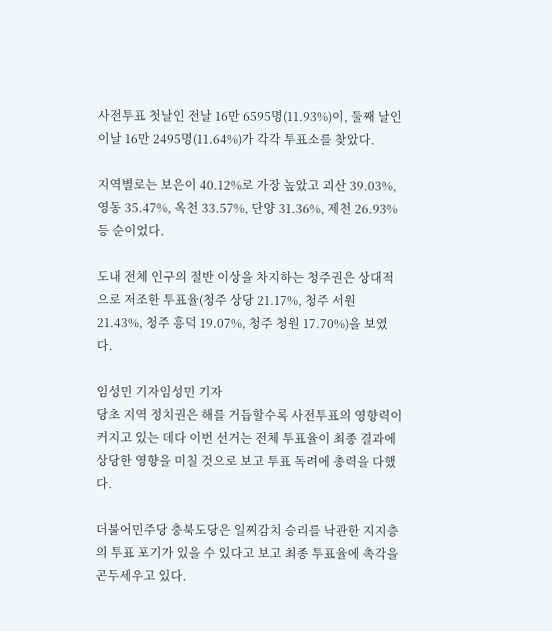사전투표 첫날인 전날 16만 6595명(11.93%)이, 둘째 날인 이날 16만 2495명(11.64%)가 각각 투표소를 찾았다.

지역별로는 보은이 40.12%로 가장 높았고 괴산 39.03%, 영동 35.47%, 옥천 33.57%, 단양 31.36%, 제천 26.93% 등 순이었다.

도내 전체 인구의 절반 이상을 차지하는 청주권은 상대적으로 저조한 투표율(청주 상당 21.17%, 청주 서원 21.43%, 청주 흥덕 19.07%, 청주 청원 17.70%)을 보였다.

임성민 기자임성민 기자
당초 지역 정치권은 해를 거듭할수록 사전투표의 영향력이 커지고 있는 데다 이번 선거는 전체 투표율이 최종 결과에 상당한 영향을 미칠 것으로 보고 투표 독려에 총력을 다했다.

더불어민주당 충북도당은 일찌감치 승리를 낙관한 지지층의 투표 포기가 있을 수 있다고 보고 최종 투표율에 촉각을 곤두세우고 있다.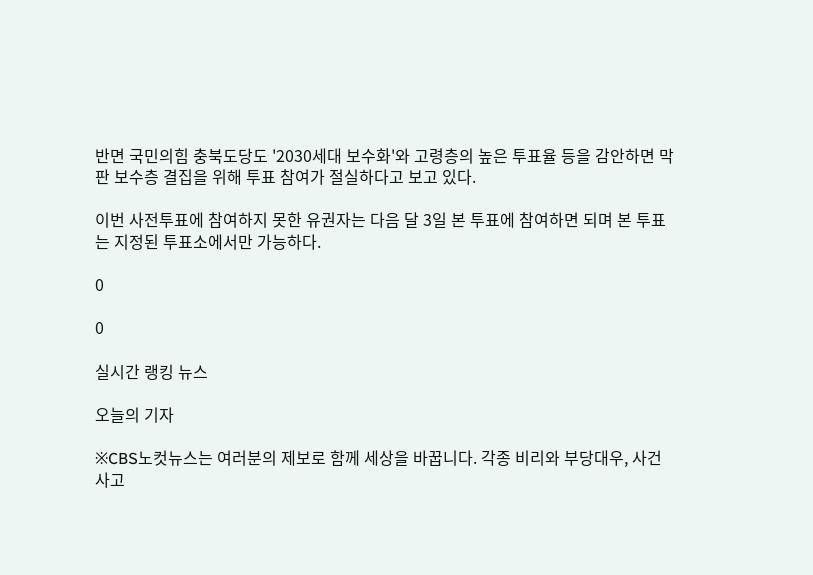반면 국민의힘 충북도당도 '2030세대 보수화'와 고령층의 높은 투표율 등을 감안하면 막판 보수층 결집을 위해 투표 참여가 절실하다고 보고 있다.

이번 사전투표에 참여하지 못한 유권자는 다음 달 3일 본 투표에 참여하면 되며 본 투표는 지정된 투표소에서만 가능하다.

0

0

실시간 랭킹 뉴스

오늘의 기자

※CBS노컷뉴스는 여러분의 제보로 함께 세상을 바꿉니다. 각종 비리와 부당대우, 사건사고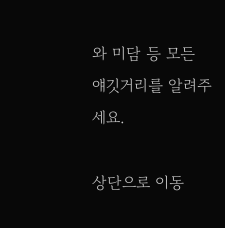와 미담 등 모든 얘깃거리를 알려주세요.

상단으로 이동